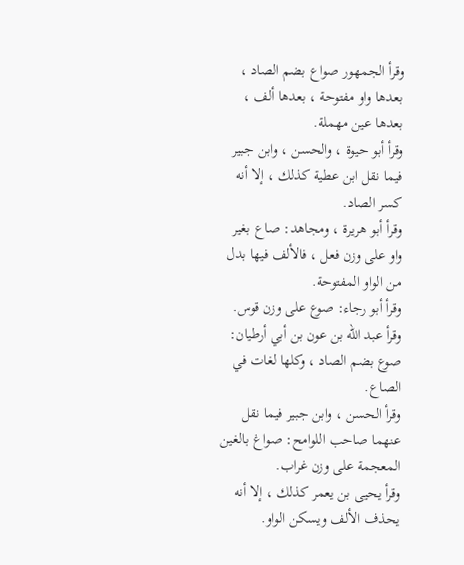وقرأ الجمهور صواع بضم الصاد ، بعدها واو مفتوحة ، بعدها ألف ، بعدها عين مهملة.
وقرأ أبو حيوة ، والحسن ، وابن جبير فيما نقل ابن عطية كذلك ، إلا أنه كسر الصاد.
وقرأ أبو هريرة ، ومجاهد: صاع بغير واو على وزن فعل ، فالألف فيها بدل من الواو المفتوحة.
وقرأ أبو رجاء: صوع على وزن قوس.
وقرأ عبد الله بن عون بن أبي أرطيان: صوع بضم الصاد ، وكلها لغات في الصاع.
وقرأ الحسن ، وابن جبير فيما نقل عنهما صاحب اللوامح: صواغ بالغين المعجمة على وزن غراب.
وقرأ يحيى بن يعمر كذلك ، إلا أنه يحذف الألف ويسكن الواو.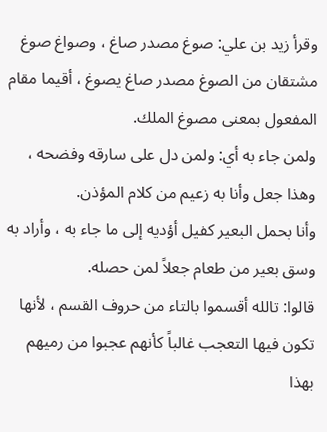وقرأ زيد بن علي: صوغ مصدر صاغ ، وصواغ صوغ مشتقان من الصوغ مصدر صاغ يصوغ ، أقيما مقام المفعول بمعنى مصوغ الملك.
ولمن جاء به أي: ولمن دل على سارقه وفضحه ، وهذا جعل وأنا به زعيم من كلام المؤذن.
وأنا بحمل البعير كفيل أؤديه إلى ما جاء به ، وأراد به وسق بعير من طعام جعلاً لمن حصله.
قالوا: تالله أقسموا بالتاء من حروف القسم ، لأنها تكون فيها التعجب غالباً كأنهم عجبوا من رميهم بهذا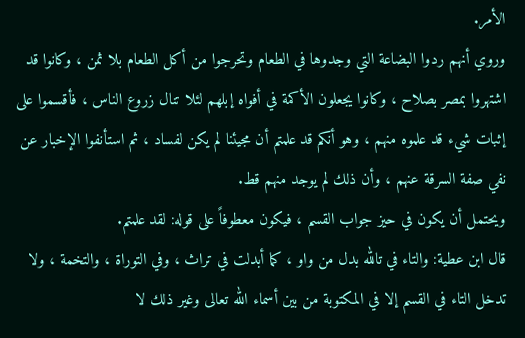الأمر.
وروي أنهم ردوا البضاعة التي وجدوها في الطعام وتحرجوا من أكل الطعام بلا ثمن ، وكانوا قد اشتهروا بمصر بصلاح ، وكانوا يجعلون الأكمة في أفواه إبلهم لئلا تنال زروع الناس ، فأقسموا على إثبات شيء قد علموه منهم ، وهو أنكم قد علمتم أن مجيئنا لم يكن لفساد ، ثم استأنفوا الإخبار عن نفي صفة السرقة عنهم ، وأن ذلك لم يوجد منهم قط.
ويحتمل أن يكون في حيز جواب القسم ، فيكون معطوفاً على قوله: لقد علمتم.
قال ابن عطية: والتاء في تالله بدل من واو ، كما أبدلت في تراث ، وفي التوراة ، والتخمة ، ولا تدخل التاء في القسم إلا في المكتوبة من بين أسماء الله تعالى وغير ذلك لا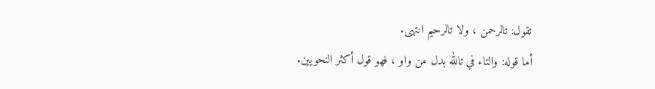تقول: تالرحمن ، ولا تالرحيم انتهى.
أما قوله: والتاء في تالله بدل من واو ، فهو قول أكثر النحويين.